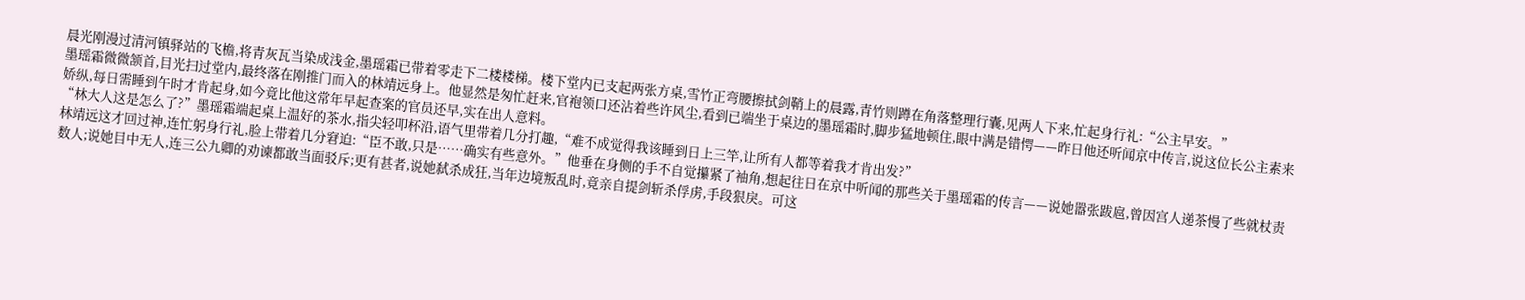晨光刚漫过清河镇驿站的飞檐,将青灰瓦当染成浅金,墨瑶霜已带着零走下二楼楼梯。楼下堂内已支起两张方桌,雪竹正弯腰擦拭剑鞘上的晨露,青竹则蹲在角落整理行囊,见两人下来,忙起身行礼:“公主早安。”
墨瑶霜微微颔首,目光扫过堂内,最终落在刚推门而入的林靖远身上。他显然是匆忙赶来,官袍领口还沾着些许风尘,看到已端坐于桌边的墨瑶霜时,脚步猛地顿住,眼中满是错愕——昨日他还听闻京中传言,说这位长公主素来娇纵,每日需睡到午时才肯起身,如今竟比他这常年早起查案的官员还早,实在出人意料。
“林大人这是怎么了?”墨瑶霜端起桌上温好的茶水,指尖轻叩杯沿,语气里带着几分打趣,“难不成觉得我该睡到日上三竿,让所有人都等着我才肯出发?”
林靖远这才回过神,连忙躬身行礼,脸上带着几分窘迫:“臣不敢,只是……确实有些意外。”他垂在身侧的手不自觉攥紧了袖角,想起往日在京中听闻的那些关于墨瑶霜的传言——说她嚣张跋扈,曾因宫人递茶慢了些就杖责数人;说她目中无人,连三公九卿的劝谏都敢当面驳斥;更有甚者,说她弑杀成狂,当年边境叛乱时,竟亲自提剑斩杀俘虏,手段狠戾。可这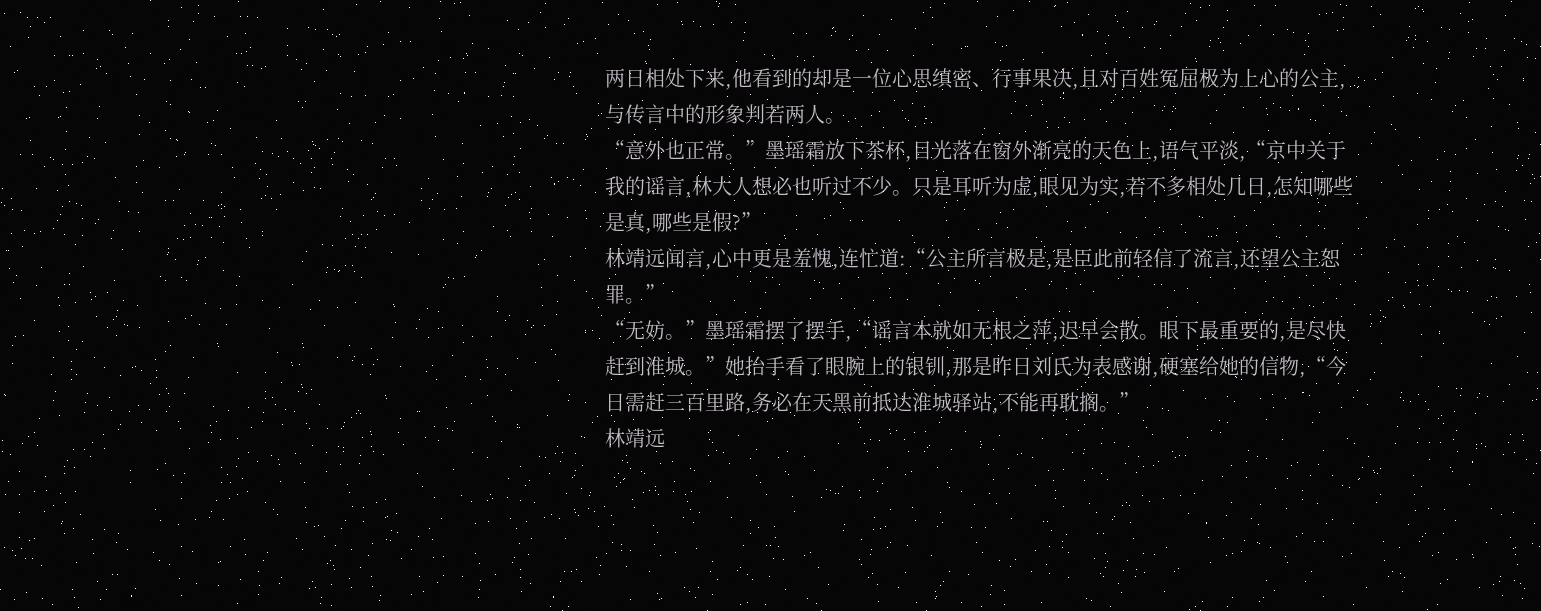两日相处下来,他看到的却是一位心思缜密、行事果决,且对百姓冤屈极为上心的公主,与传言中的形象判若两人。
“意外也正常。”墨瑶霜放下茶杯,目光落在窗外渐亮的天色上,语气平淡,“京中关于我的谣言,林大人想必也听过不少。只是耳听为虚,眼见为实,若不多相处几日,怎知哪些是真,哪些是假?”
林靖远闻言,心中更是羞愧,连忙道:“公主所言极是,是臣此前轻信了流言,还望公主恕罪。”
“无妨。”墨瑶霜摆了摆手,“谣言本就如无根之萍,迟早会散。眼下最重要的,是尽快赶到淮城。”她抬手看了眼腕上的银钏,那是昨日刘氏为表感谢,硬塞给她的信物,“今日需赶三百里路,务必在天黑前抵达淮城驿站,不能再耽搁。”
林靖远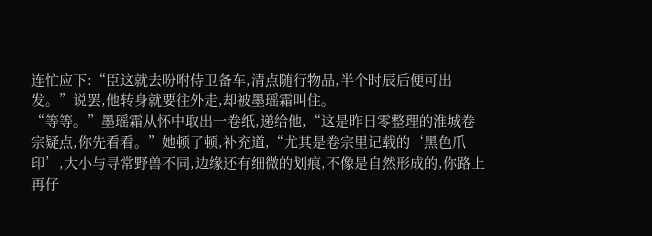连忙应下:“臣这就去吩咐侍卫备车,清点随行物品,半个时辰后便可出发。”说罢,他转身就要往外走,却被墨瑶霜叫住。
“等等。”墨瑶霜从怀中取出一卷纸,递给他,“这是昨日零整理的淮城卷宗疑点,你先看看。”她顿了顿,补充道,“尤其是卷宗里记载的‘黑色爪印’,大小与寻常野兽不同,边缘还有细微的划痕,不像是自然形成的,你路上再仔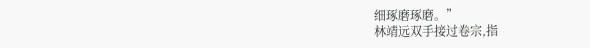细琢磨琢磨。”
林靖远双手接过卷宗,指